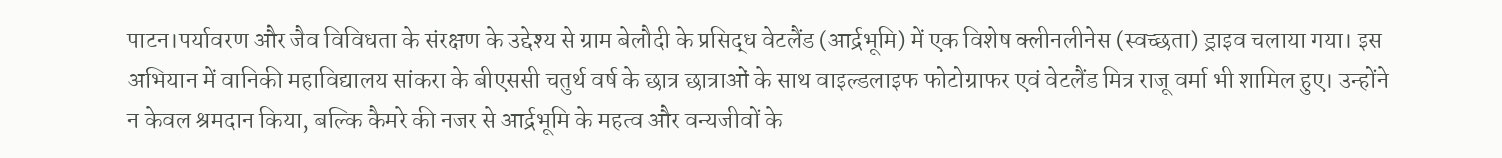पाटन।पर्यावरण और जैव विविधता के संरक्षण के उद्देश्य से ग्राम बेलौदी के प्रसिद्ध वेटलैंड (आर्द्रभूमि) में एक विशेष क्लीनलीनेस (स्वच्छता) ड्राइव चलाया गया। इस अभियान में वानिकी महाविद्यालय सांकरा के बीएससी चतुर्थ वर्ष के छात्र छात्राओं के साथ वाइल्डलाइफ फोटोग्राफर एवं वेटलैंड मित्र राजू वर्मा भी शामिल हुए। उन्होंने न केवल श्रमदान किया, बल्कि कैमरे की नजर से आर्द्रभूमि के महत्व और वन्यजीवों के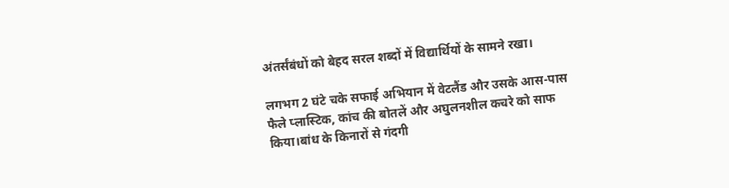अंतर्संबंधों को बेहद सरल शब्दों में विद्यार्थियों के सामने रखा।

लगभग 2 घंटे चके सफाई अभियान में वेटलैंड और उसके आस-पास फैले प्लास्टिक, कांच की बोतलें और अघुलनशील कचरे को साफ किया।बांध के किनारों से गंदगी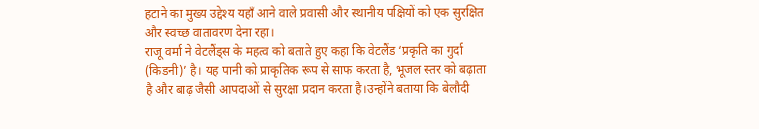हटाने का मुख्य उद्देश्य यहाँ आने वाले प्रवासी और स्थानीय पक्षियों को एक सुरक्षित और स्वच्छ वातावरण देना रहा।
राजू वर्मा ने वेटलैंड्स के महत्व को बताते हुए कहा कि वेटलैंड ‘प्रकृति का गुर्दा (किडनी)’ है। यह पानी को प्राकृतिक रूप से साफ करता है, भूजल स्तर को बढ़ाता है और बाढ़ जैसी आपदाओं से सुरक्षा प्रदान करता है।उन्होंने बताया कि बेलौदी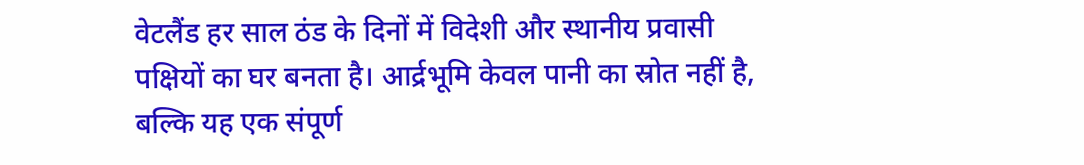वेटलैंड हर साल ठंड के दिनों में विदेशी और स्थानीय प्रवासी पक्षियों का घर बनता है। आर्द्रभूमि केवल पानी का स्रोत नहीं है, बल्कि यह एक संपूर्ण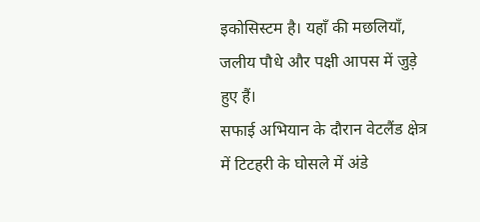इकोसिस्टम है। यहाँ की मछलियाँ, जलीय पौधे और पक्षी आपस में जुड़े हुए हैं।
सफाई अभियान के दौरान वेटलैंड क्षेत्र में टिटहरी के घोसले में अंडे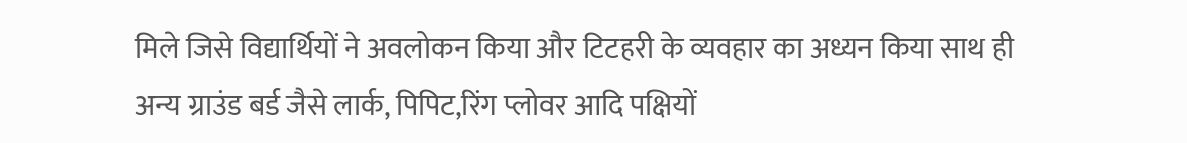मिले जिसे विद्यार्थियों ने अवलोकन किया और टिटहरी के व्यवहार का अध्यन किया साथ ही अन्य ग्राउंड बर्ड जैसे लार्क, पिपिट,रिंग प्लोवर आदि पक्षियों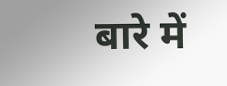बारे में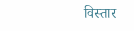विस्तार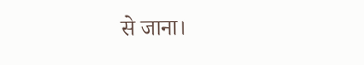से जाना।